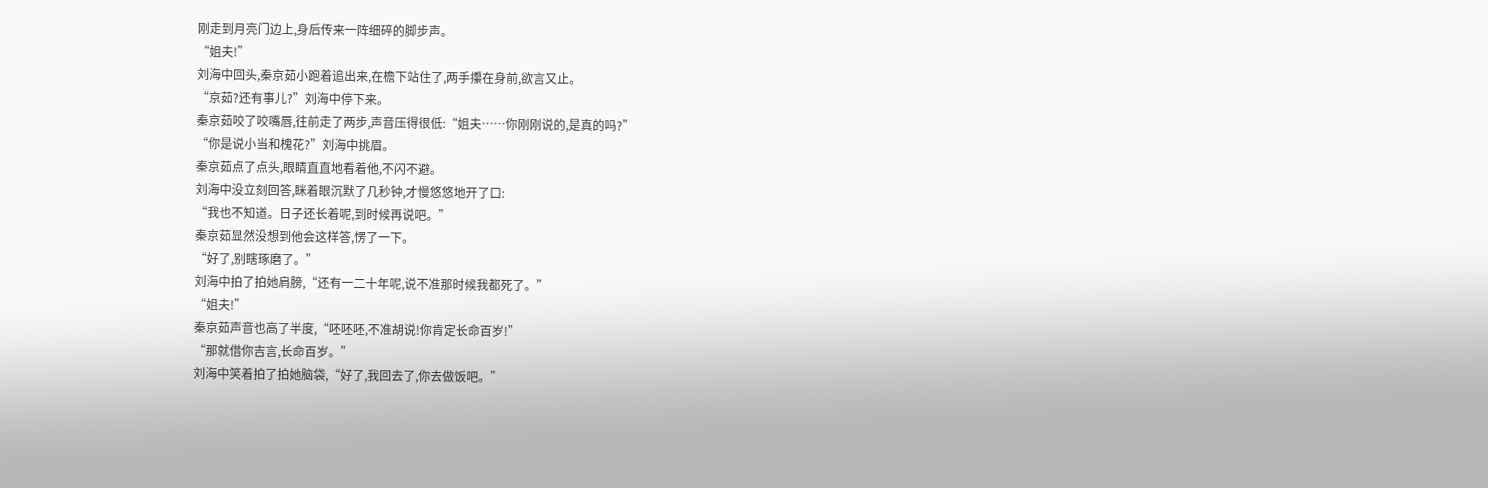刚走到月亮门边上,身后传来一阵细碎的脚步声。
“姐夫!”
刘海中回头,秦京茹小跑着追出来,在檐下站住了,两手攥在身前,欲言又止。
“京茹?还有事儿?”刘海中停下来。
秦京茹咬了咬嘴唇,往前走了两步,声音压得很低:“姐夫……你刚刚说的,是真的吗?”
“你是说小当和槐花?”刘海中挑眉。
秦京茹点了点头,眼睛直直地看着他,不闪不避。
刘海中没立刻回答,眯着眼沉默了几秒钟,才慢悠悠地开了口:
“我也不知道。日子还长着呢,到时候再说吧。”
秦京茹显然没想到他会这样答,愣了一下。
“好了,别瞎琢磨了。”
刘海中拍了拍她肩膀,“还有一二十年呢,说不准那时候我都死了。”
“姐夫!”
秦京茹声音也高了半度,“呸呸呸,不准胡说!你肯定长命百岁!”
“那就借你吉言,长命百岁。”
刘海中笑着拍了拍她脑袋,“好了,我回去了,你去做饭吧。”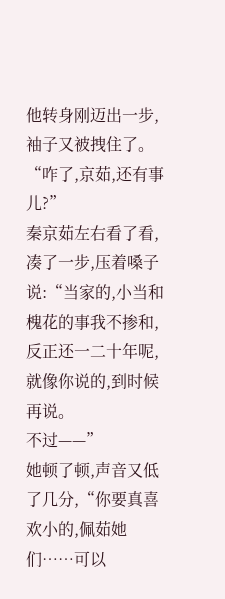他转身刚迈出一步,袖子又被拽住了。
“咋了,京茹,还有事儿?”
秦京茹左右看了看,凑了一步,压着嗓子说:“当家的,小当和槐花的事我不掺和,反正还一二十年呢,就像你说的,到时候再说。
不过——”
她顿了顿,声音又低了几分,“你要真喜欢小的,佩茹她们……可以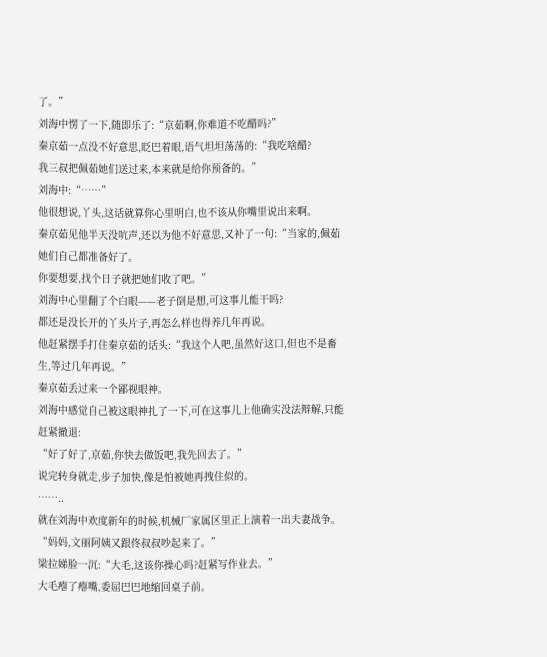了。”
刘海中愣了一下,随即乐了:“京茹啊,你难道不吃醋吗?”
秦京茹一点没不好意思,眨巴着眼,语气坦坦荡荡的:“我吃啥醋?
我三叔把佩茹她们送过来,本来就是给你预备的。”
刘海中:“……”
他很想说,丫头,这话就算你心里明白,也不该从你嘴里说出来啊。
秦京茹见他半天没吭声,还以为他不好意思,又补了一句:“当家的,佩茹她们自己都准备好了。
你要想要,找个日子就把她们收了吧。”
刘海中心里翻了个白眼——老子倒是想,可这事儿能干吗?
都还是没长开的丫头片子,再怎么样也得养几年再说。
他赶紧摆手打住秦京茹的话头:“我这个人吧,虽然好这口,但也不是畜生,等过几年再说。”
秦京茹丢过来一个鄙视眼神。
刘海中感觉自己被这眼神扎了一下,可在这事儿上他确实没法辩解,只能赶紧撤退:
“好了好了,京茹,你快去做饭吧,我先回去了。”
说完转身就走,步子加快,像是怕被她再拽住似的。
……..
就在刘海中欢度新年的时候,机械厂家属区里正上演着一出夫妻战争。
“妈妈,文丽阿姨又跟佟叔叔吵起来了。”
梁拉娣脸一沉:“大毛,这该你操心吗?赶紧写作业去。”
大毛瘪了瘪嘴,委屈巴巴地缩回桌子前。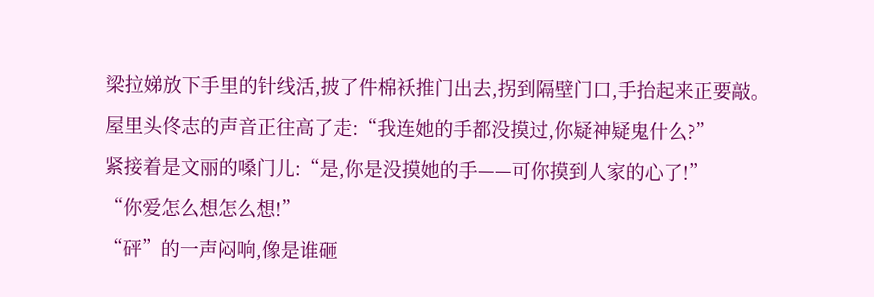梁拉娣放下手里的针线活,披了件棉袄推门出去,拐到隔壁门口,手抬起来正要敲。
屋里头佟志的声音正往高了走:“我连她的手都没摸过,你疑神疑鬼什么?”
紧接着是文丽的嗓门儿:“是,你是没摸她的手——可你摸到人家的心了!”
“你爱怎么想怎么想!”
“砰”的一声闷响,像是谁砸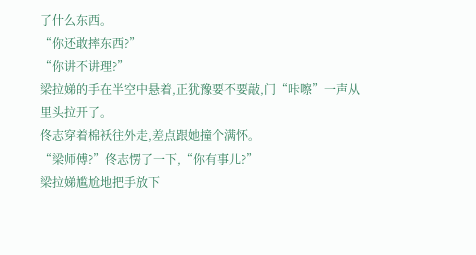了什么东西。
“你还敢摔东西?”
“你讲不讲理?”
梁拉娣的手在半空中悬着,正犹豫要不要敲,门“咔嚓”一声从里头拉开了。
佟志穿着棉袄往外走,差点跟她撞个满怀。
“梁师傅?”佟志愣了一下,“你有事儿?”
梁拉娣尴尬地把手放下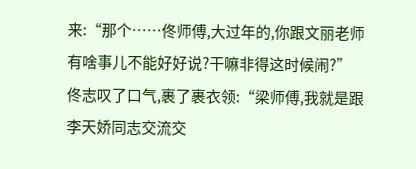来:“那个……佟师傅,大过年的,你跟文丽老师有啥事儿不能好好说?干嘛非得这时候闹?”
佟志叹了口气,裹了裹衣领:“梁师傅,我就是跟李天娇同志交流交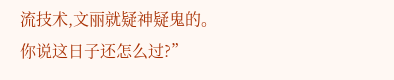流技术,文丽就疑神疑鬼的。
你说这日子还怎么过?”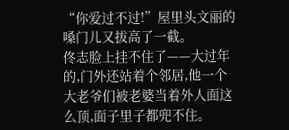“你爱过不过!”屋里头文丽的嗓门儿又拔高了一截。
佟志脸上挂不住了——大过年的,门外还站着个邻居,他一个大老爷们被老婆当着外人面这么顶,面子里子都兜不住。